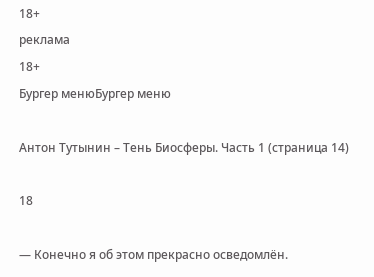18+
реклама
18+
Бургер менюБургер меню

Антон Тутынин – Тень Биосферы. Часть 1 (страница 14)

18

— Конечно я об этом прекрасно осведомлён.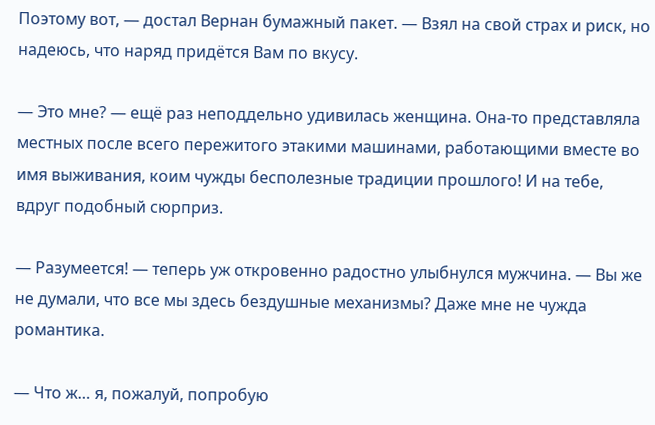Поэтому вот, — достал Вернан бумажный пакет. — Взял на свой страх и риск, но надеюсь, что наряд придётся Вам по вкусу.

— Это мне? — ещё раз неподдельно удивилась женщина. Она-то представляла местных после всего пережитого этакими машинами, работающими вместе во имя выживания, коим чужды бесполезные традиции прошлого! И на тебе, вдруг подобный сюрприз.

— Разумеется! — теперь уж откровенно радостно улыбнулся мужчина. — Вы же не думали, что все мы здесь бездушные механизмы? Даже мне не чужда романтика.

— Что ж… я, пожалуй, попробую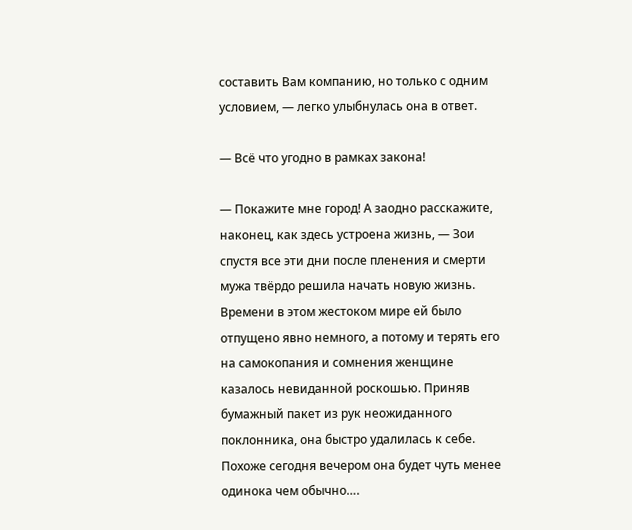составить Вам компанию, но только с одним условием, — легко улыбнулась она в ответ.

— Всё что угодно в рамках закона!

— Покажите мне город! А заодно расскажите, наконец, как здесь устроена жизнь, — Зои спустя все эти дни после пленения и смерти мужа твёрдо решила начать новую жизнь. Времени в этом жестоком мире ей было отпущено явно немного, а потому и терять его на самокопания и сомнения женщине казалось невиданной роскошью. Приняв бумажный пакет из рук неожиданного поклонника, она быстро удалилась к себе. Похоже сегодня вечером она будет чуть менее одинока чем обычно….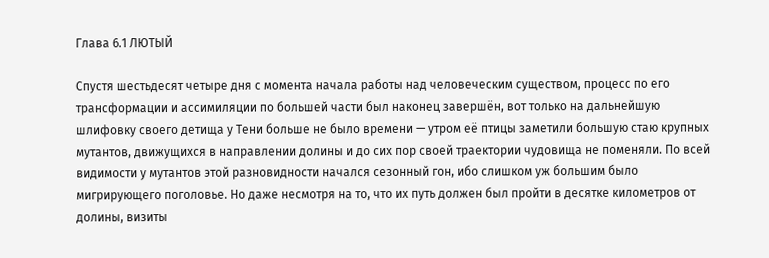Глава 6.1 ЛЮТЫЙ

Спустя шестьдесят четыре дня с момента начала работы над человеческим существом, процесс по его трансформации и ассимиляции по большей части был наконец завершён, вот только на дальнейшую шлифовку своего детища у Тени больше не было времени — утром её птицы заметили большую стаю крупных мутантов, движущихся в направлении долины и до сих пор своей траектории чудовища не поменяли. По всей видимости у мутантов этой разновидности начался сезонный гон, ибо слишком уж большим было мигрирующего поголовье. Но даже несмотря на то, что их путь должен был пройти в десятке километров от долины, визиты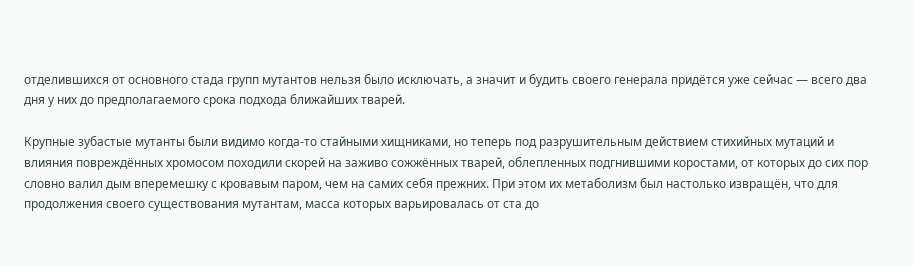отделившихся от основного стада групп мутантов нельзя было исключать, а значит и будить своего генерала придётся уже сейчас — всего два дня у них до предполагаемого срока подхода ближайших тварей.

Крупные зубастые мутанты были видимо когда-то стайными хищниками, но теперь под разрушительным действием стихийных мутаций и влияния повреждённых хромосом походили скорей на заживо сожжённых тварей, облепленных подгнившими коростами, от которых до сих пор словно валил дым вперемешку с кровавым паром, чем на самих себя прежних. При этом их метаболизм был настолько извращён, что для продолжения своего существования мутантам, масса которых варьировалась от ста до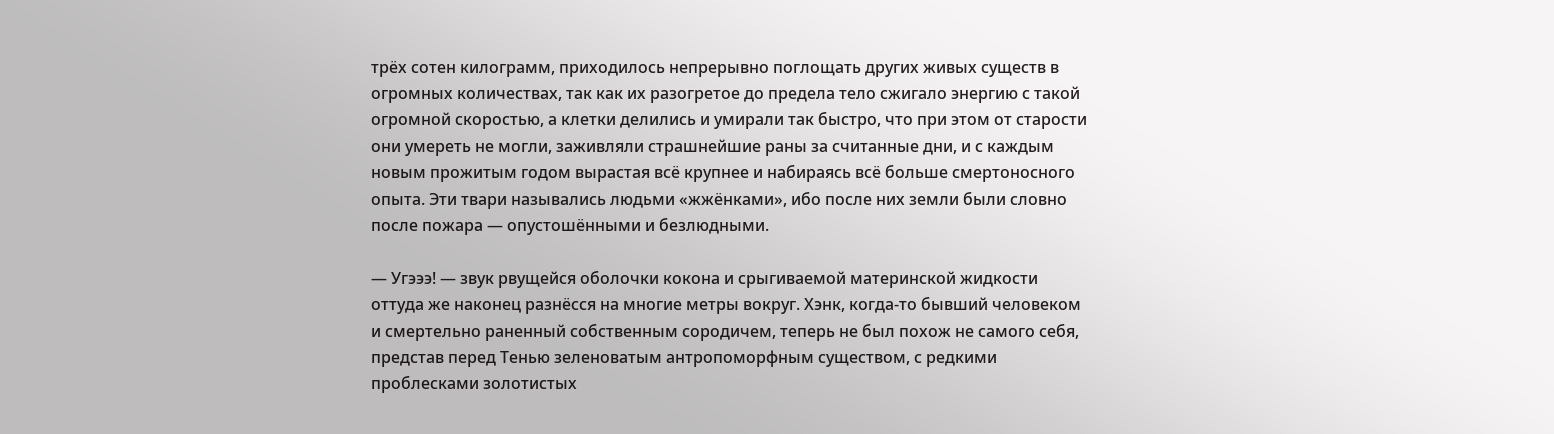трёх сотен килограмм, приходилось непрерывно поглощать других живых существ в огромных количествах, так как их разогретое до предела тело сжигало энергию с такой огромной скоростью, а клетки делились и умирали так быстро, что при этом от старости они умереть не могли, заживляли страшнейшие раны за считанные дни, и с каждым новым прожитым годом вырастая всё крупнее и набираясь всё больше смертоносного опыта. Эти твари назывались людьми «жжёнками», ибо после них земли были словно после пожара — опустошёнными и безлюдными.

— Угэээ! — звук рвущейся оболочки кокона и срыгиваемой материнской жидкости оттуда же наконец разнёсся на многие метры вокруг. Хэнк, когда-то бывший человеком и смертельно раненный собственным сородичем, теперь не был похож не самого себя, представ перед Тенью зеленоватым антропоморфным существом, с редкими проблесками золотистых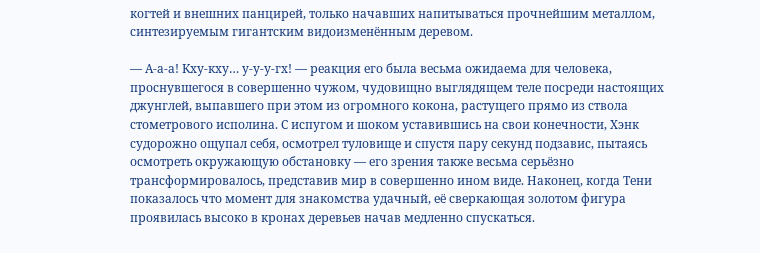когтей и внешних панцирей, только начавших напитываться прочнейшим металлом, синтезируемым гигантским видоизменённым деревом.

— А-а-а! Кху-кху… у-у-у-гх! — реакция его была весьма ожидаема для человека, проснувшегося в совершенно чужом, чудовищно выглядящем теле посреди настоящих джунглей, выпавшего при этом из огромного кокона, растущего прямо из ствола стометрового исполина. С испугом и шоком уставившись на свои конечности, Хэнк судорожно ощупал себя, осмотрел туловище и спустя пару секунд подзавис, пытаясь осмотреть окружающую обстановку — его зрения также весьма серьёзно трансформировалось, представив мир в совершенно ином виде. Наконец, когда Тени показалось что момент для знакомства удачный, её сверкающая золотом фигура проявилась высоко в кронах деревьев начав медленно спускаться.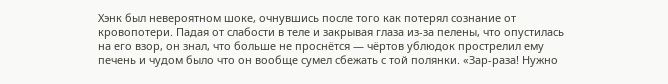Хэнк был невероятном шоке, очнувшись после того как потерял сознание от кровопотери. Падая от слабости в теле и закрывая глаза из-за пелены, что опустилась на его взор, он знал, что больше не проснётся — чёртов ублюдок прострелил ему печень и чудом было что он вообще сумел сбежать с той полянки. «Зар-раза! Нужно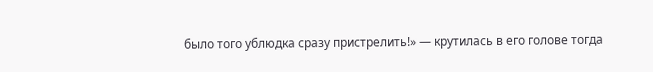было того ублюдка сразу пристрелить!» — крутилась в его голове тогда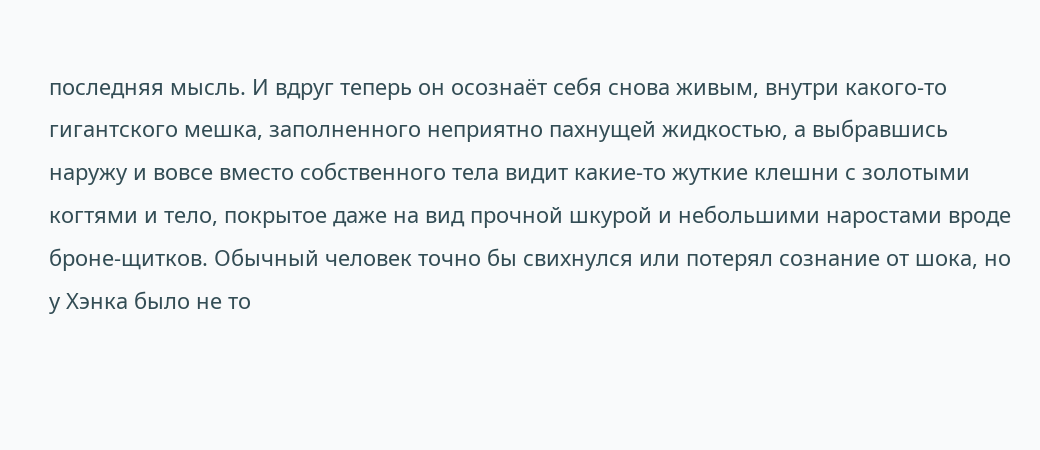последняя мысль. И вдруг теперь он осознаёт себя снова живым, внутри какого-то гигантского мешка, заполненного неприятно пахнущей жидкостью, а выбравшись наружу и вовсе вместо собственного тела видит какие-то жуткие клешни с золотыми когтями и тело, покрытое даже на вид прочной шкурой и небольшими наростами вроде броне-щитков. Обычный человек точно бы свихнулся или потерял сознание от шока, но у Хэнка было не то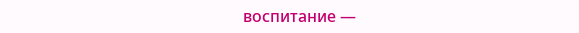воспитание —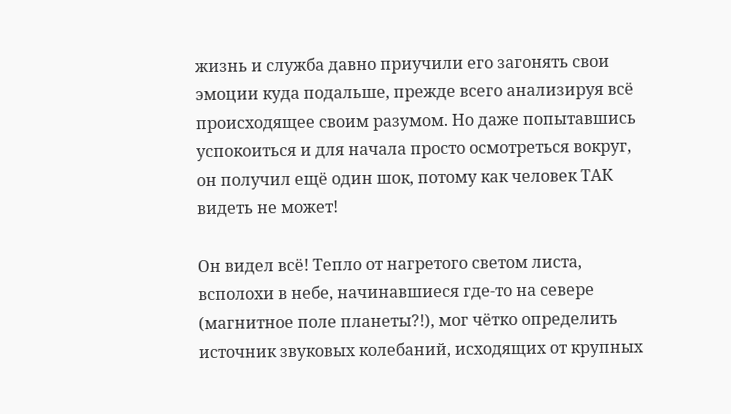жизнь и служба давно приучили его загонять свои эмоции куда подальше, прежде всего анализируя всё происходящее своим разумом. Но даже попытавшись успокоиться и для начала просто осмотреться вокруг, он получил ещё один шок, потому как человек ТАК видеть не может!

Он видел всё! Тепло от нагретого светом листа, всполохи в небе, начинавшиеся где-то на севере (магнитное поле планеты?!), мог чётко определить источник звуковых колебаний, исходящих от крупных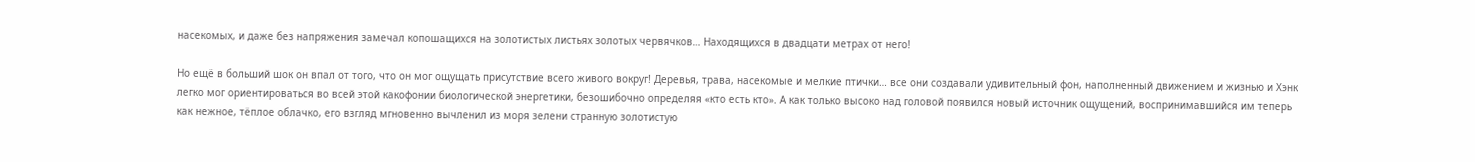насекомых, и даже без напряжения замечал копошащихся на золотистых листьях золотых червячков… Находящихся в двадцати метрах от него!

Но ещё в больший шок он впал от того, что он мог ощущать присутствие всего живого вокруг! Деревья, трава, насекомые и мелкие птички… все они создавали удивительный фон, наполненный движением и жизнью и Хэнк легко мог ориентироваться во всей этой какофонии биологической энергетики, безошибочно определяя «кто есть кто». А как только высоко над головой появился новый источник ощущений, воспринимавшийся им теперь как нежное, тёплое облачко, его взгляд мгновенно вычленил из моря зелени странную золотистую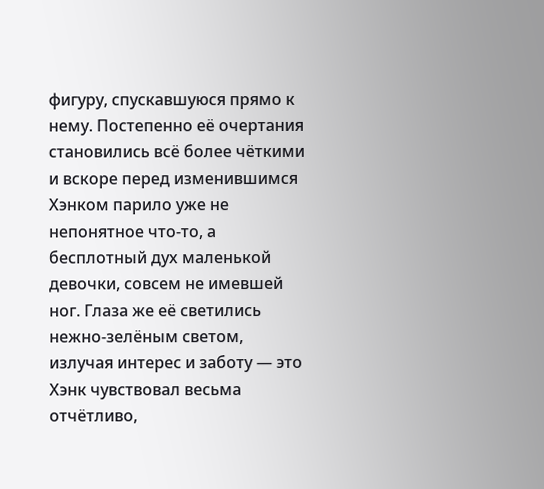фигуру, спускавшуюся прямо к нему. Постепенно её очертания становились всё более чёткими и вскоре перед изменившимся Хэнком парило уже не непонятное что-то, а бесплотный дух маленькой девочки, совсем не имевшей ног. Глаза же её светились нежно-зелёным светом, излучая интерес и заботу — это Хэнк чувствовал весьма отчётливо,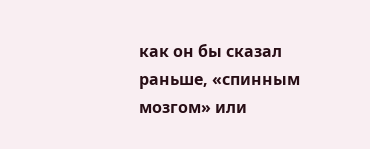как он бы сказал раньше, «спинным мозгом» или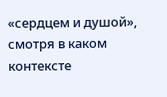«сердцем и душой», смотря в каком контексте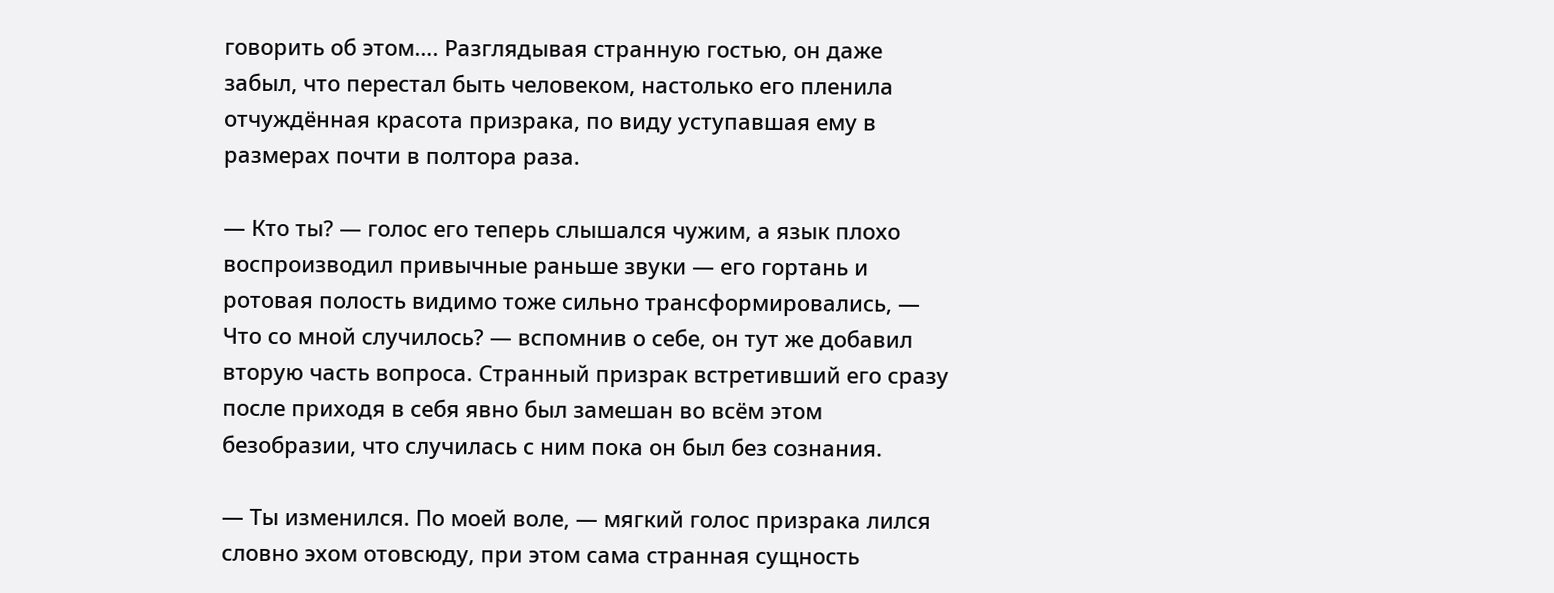говорить об этом…. Разглядывая странную гостью, он даже забыл, что перестал быть человеком, настолько его пленила отчуждённая красота призрака, по виду уступавшая ему в размерах почти в полтора раза.

— Кто ты? — голос его теперь слышался чужим, а язык плохо воспроизводил привычные раньше звуки — его гортань и ротовая полость видимо тоже сильно трансформировались, — Что со мной случилось? — вспомнив о себе, он тут же добавил вторую часть вопроса. Странный призрак встретивший его сразу после приходя в себя явно был замешан во всём этом безобразии, что случилась с ним пока он был без сознания.

— Ты изменился. По моей воле, — мягкий голос призрака лился словно эхом отовсюду, при этом сама странная сущность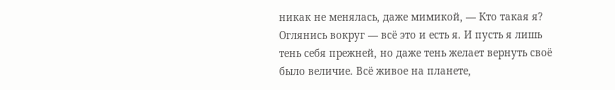никак не менялась, даже мимикой, — Кто такая я? Оглянись вокруг — всё это и есть я. И пусть я лишь тень себя прежней, но даже тень желает вернуть своё было величие. Всё живое на планете,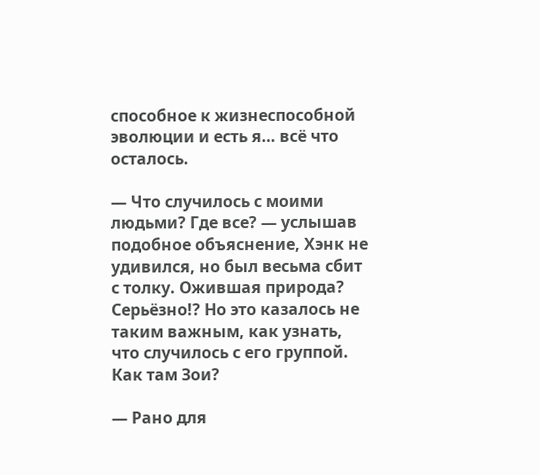способное к жизнеспособной эволюции и есть я… всё что осталось.

— Что случилось с моими людьми? Где все? — услышав подобное объяснение, Хэнк не удивился, но был весьма сбит с толку. Ожившая природа? Серьёзно!? Но это казалось не таким важным, как узнать, что случилось с его группой. Как там Зои?

— Рано для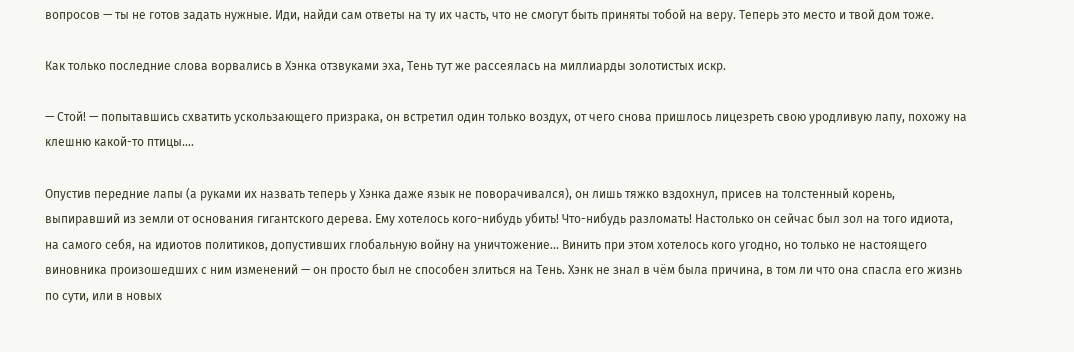вопросов — ты не готов задать нужные. Иди, найди сам ответы на ту их часть, что не смогут быть приняты тобой на веру. Теперь это место и твой дом тоже.

Как только последние слова ворвались в Хэнка отзвуками эха, Тень тут же рассеялась на миллиарды золотистых искр.

— Стой! — попытавшись схватить ускользающего призрака, он встретил один только воздух, от чего снова пришлось лицезреть свою уродливую лапу, похожу на клешню какой-то птицы….

Опустив передние лапы (а руками их назвать теперь у Хэнка даже язык не поворачивался), он лишь тяжко вздохнул, присев на толстенный корень, выпиравший из земли от основания гигантского дерева. Ему хотелось кого-нибудь убить! Что-нибудь разломать! Настолько он сейчас был зол на того идиота, на самого себя, на идиотов политиков, допустивших глобальную войну на уничтожение… Винить при этом хотелось кого угодно, но только не настоящего виновника произошедших с ним изменений — он просто был не способен злиться на Тень. Хэнк не знал в чём была причина, в том ли что она спасла его жизнь по сути, или в новых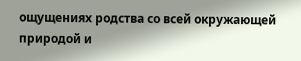ощущениях родства со всей окружающей природой и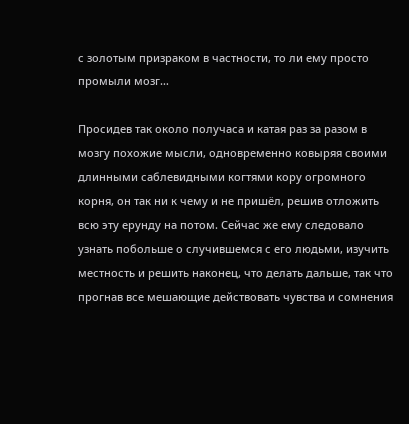с золотым призраком в частности, то ли ему просто промыли мозг…

Просидев так около получаса и катая раз за разом в мозгу похожие мысли, одновременно ковыряя своими длинными саблевидными когтями кору огромного корня, он так ни к чему и не пришёл, решив отложить всю эту ерунду на потом. Сейчас же ему следовало узнать побольше о случившемся с его людьми, изучить местность и решить наконец, что делать дальше, так что прогнав все мешающие действовать чувства и сомнения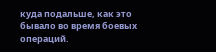куда подальше, как это бывало во время боевых операций.